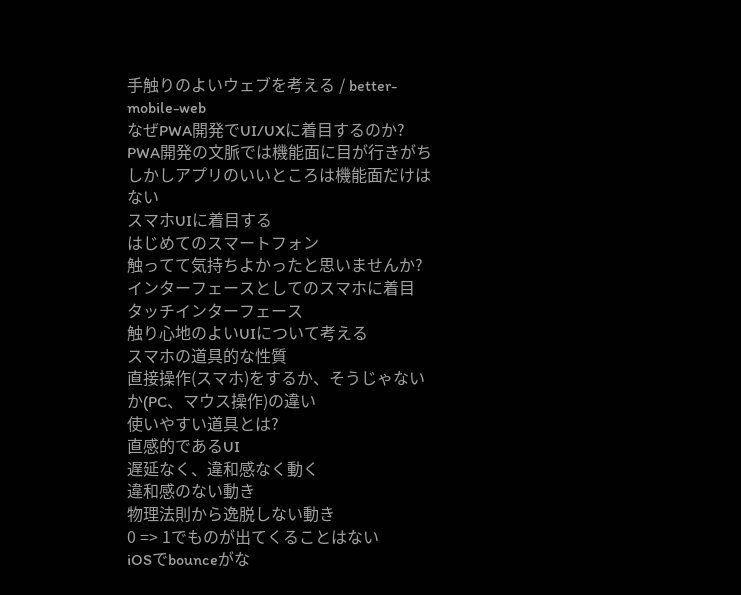手触りのよいウェブを考える / better-mobile-web
なぜPWA開発でUI/UXに着目するのか?
PWA開発の文脈では機能面に目が行きがち
しかしアプリのいいところは機能面だけはない
スマホUIに着目する
はじめてのスマートフォン
触ってて気持ちよかったと思いませんか?
インターフェースとしてのスマホに着目
タッチインターフェース
触り心地のよいUIについて考える
スマホの道具的な性質
直接操作(スマホ)をするか、そうじゃないか(PC、マウス操作)の違い
使いやすい道具とは?
直感的であるUI
遅延なく、違和感なく動く
違和感のない動き
物理法則から逸脱しない動き
0 => 1でものが出てくることはない
iOSでbounceがな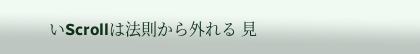いScrollは法則から外れる 見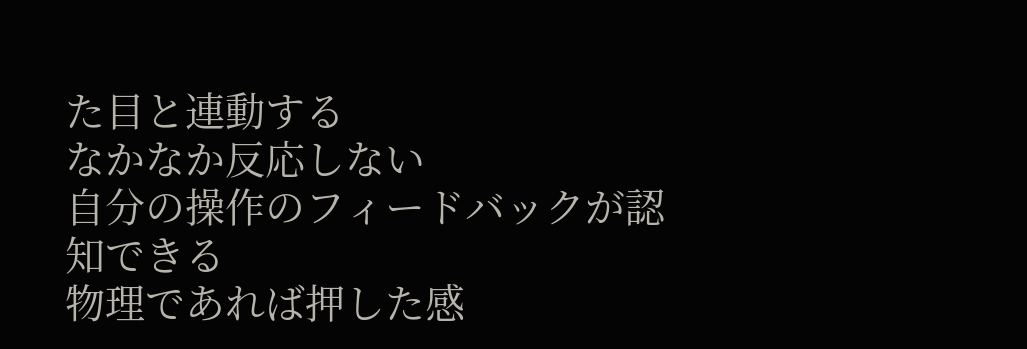た目と連動する
なかなか反応しない
自分の操作のフィードバックが認知できる
物理であれば押した感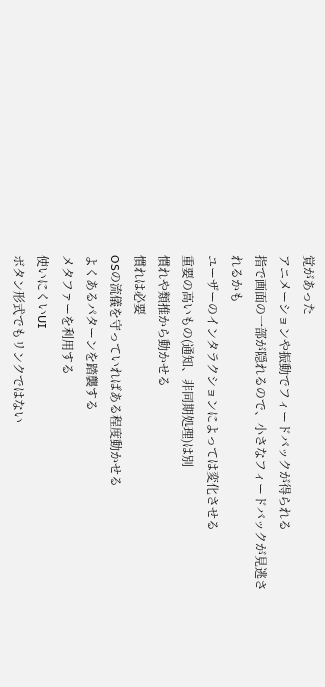覚があった
アニメーションや振動でフィードバックが得られる
指で画面の一部が隠れるので、小さなフィードバックが見逃されるかも
ユーザーのインタラクションによっては変化させる
重要の高いもの(通知、非同期処理)は別
慣れや類推から動かせる
慣れは必要
OSの流儀を守っていればある程度動かせる
よくあるパターンを踏襲する
メタファーを利用する
使いにくいUI
ボタン形式でもリンクではない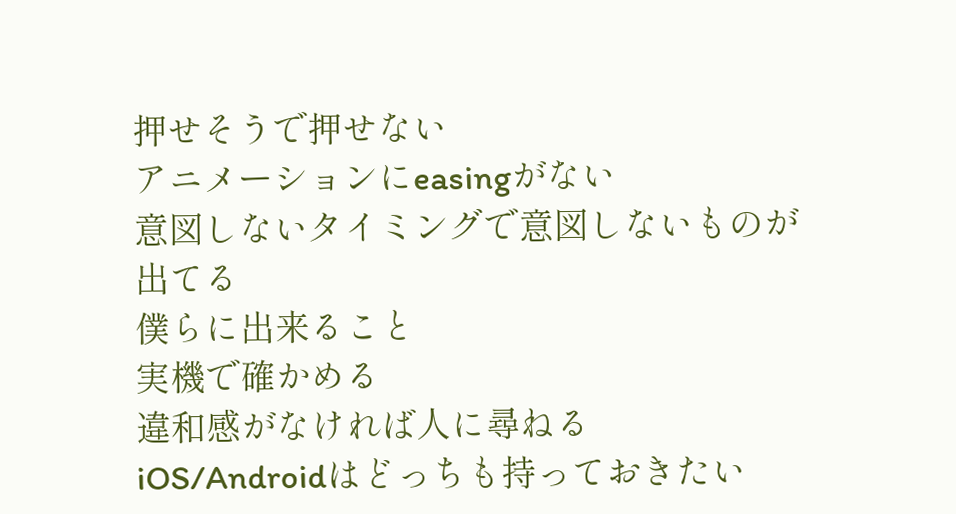押せそうで押せない
アニメーションにeasingがない
意図しないタイミングで意図しないものが出てる
僕らに出来ること
実機で確かめる
違和感がなければ人に尋ねる
iOS/Androidはどっちも持っておきたい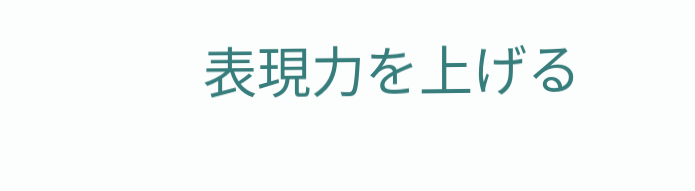表現力を上げる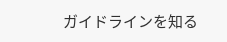ガイドラインを知る